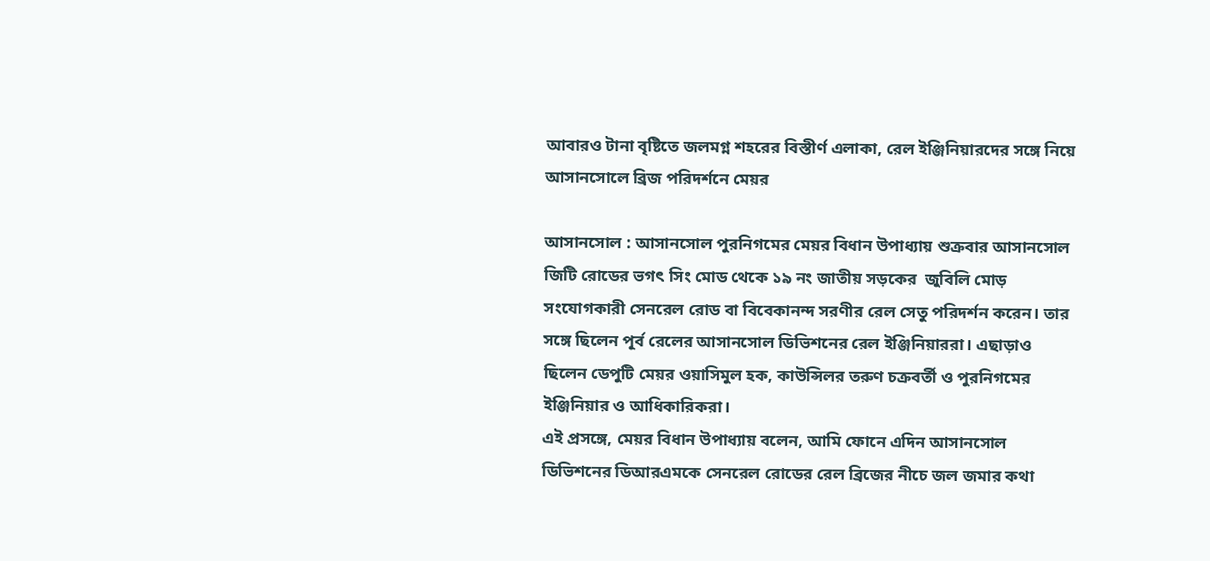আবারও টানা বৃষ্টিতে জলমগ্ন শহরের বিস্তীর্ণ এলাকা, রেল ইঞ্জিনিয়ারদের সঙ্গে নিয়ে আসানসোলে ব্রিজ পরিদর্শনে মেয়র

আসানসোল : আসানসোল পুরনিগমের মেয়র বিধান উপাধ্যায় শুক্রবার আসানসোল জিটি রোডের ভগৎ সিং মোড থেকে ১৯ নং জাতীয় সড়কের  জুবিলি মোড় সংযোগকারী সেনরেল রোড বা বিবেকানন্দ সরণীর রেল সেতু পরিদর্শন করেন। তার সঙ্গে ছিলেন পূর্ব রেলের আসানসোল ডিভিশনের রেল ইঞ্জিনিয়াররা। এছাড়াও ছিলেন ডেপুটি মেয়র ওয়াসিমুল হক, কাউন্সিলর তরুণ চক্রবর্তী ও পুরনিগমের ইঞ্জিনিয়ার ও আধিকারিকরা।
এই প্রসঙ্গে, মেয়র বিধান উপাধ্যায় বলেন, আমি ফোনে এদিন আসানসোল ডিভিশনের ডিআরএমকে সেনরেল রোডের রেল ব্রিজের নীচে জল জমার কথা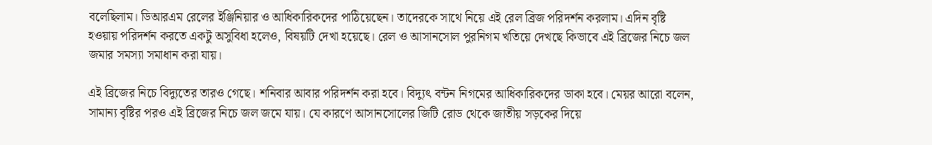বলেছিলাম। ডিআরএম রেলের ইঞ্জিনিয়ার ও আধিকারিকদের পাঠিয়েছেন। তাদেরকে সাথে নিয়ে এই রেল ব্রিজ পরিদর্শন করলাম। এদিন বৃষ্টি হওয়ায় পরিদর্শন করতে একটু অসুবিধা হলেও, বিষয়টি দেখা হয়েছে। রেল ও আসানসোল পুরনিগম খতিয়ে দেখছে কিভাবে এই ব্রিজের নিচে জল জমার সমস্যা সমাধান করা যায়।

এই ব্রিজের নিচে বিদ্যুতের তারও গেছে। শনিবার আবার পরিদর্শন করা হবে। বিদ্যুৎ বন্টন নিগমের আধিকারিকদের ডাকা হবে। মেয়র আরো বলেন, সামান্য বৃষ্টির পরও এই ব্রিজের নিচে জল জমে যায়। যে কারণে আসানসোলের জিটি রোড থেকে জাতীয় সড়কের দিয়ে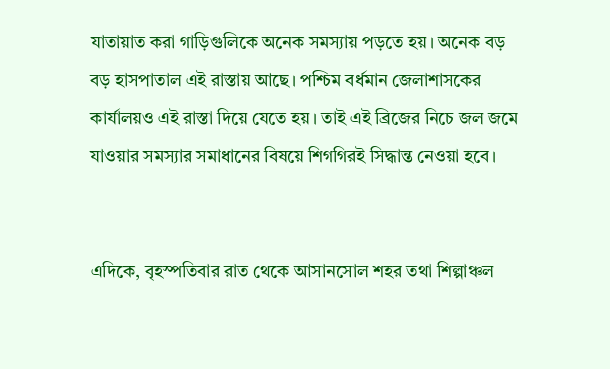যাতায়াত করা গাড়িগুলিকে অনেক সমস্যায় পড়তে হয়। অনেক বড় বড় হাসপাতাল এই রাস্তায় আছে। পশ্চিম বর্ধমান জেলাশাসকের কার্যালয়ও এই রাস্তা দিয়ে যেতে হয়। তাই এই ব্রিজের নিচে জল জমে যাওয়ার সমস্যার সমাধানের বিষয়ে শিগগিরই সিদ্ধান্ত নেওয়া হবে।


এদিকে, বৃহস্পতিবার রাত থেকে আসানসোল শহর তথা শিল্পাঞ্চল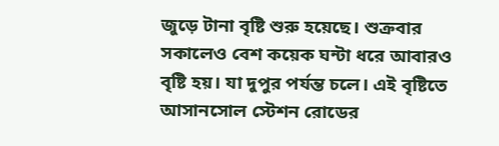জুড়ে টানা বৃষ্টি শুরু হয়েছে। শুক্রবার সকালেও বেশ কয়েক ঘন্টা ধরে আবারও বৃষ্টি হয়। যা দুপুর পর্যন্ত চলে। এই বৃষ্টিতে আসানসোল স্টেশন রোডের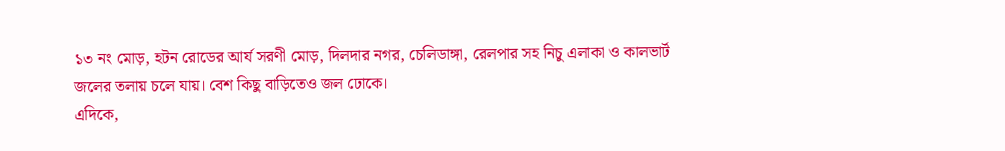১৩ নং মোড়, হটন রোডের আর্য সরণী মোড়, দিলদার নগর, চেলিডাঙ্গা, রেলপার সহ নিচু এলাকা ও কালভার্ট জলের তলায় চলে যায়। বেশ কিছু বাড়িতেও জল ঢোকে।
এদিকে,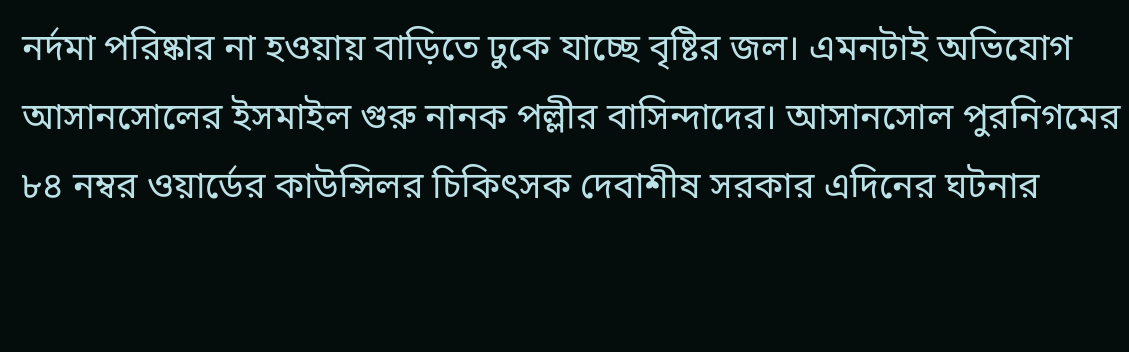নর্দমা পরিষ্কার না হওয়ায় বাড়িতে ঢুকে যাচ্ছে বৃষ্টির জল। এমনটাই অভিযোগ আসানসোলের ইসমাইল গুরু নানক পল্লীর বাসিন্দাদের। আসানসোল পুরনিগমের ৮৪ নম্বর ওয়ার্ডের কাউন্সিলর চিকিৎসক দেবাশীষ সরকার এদিনের ঘটনার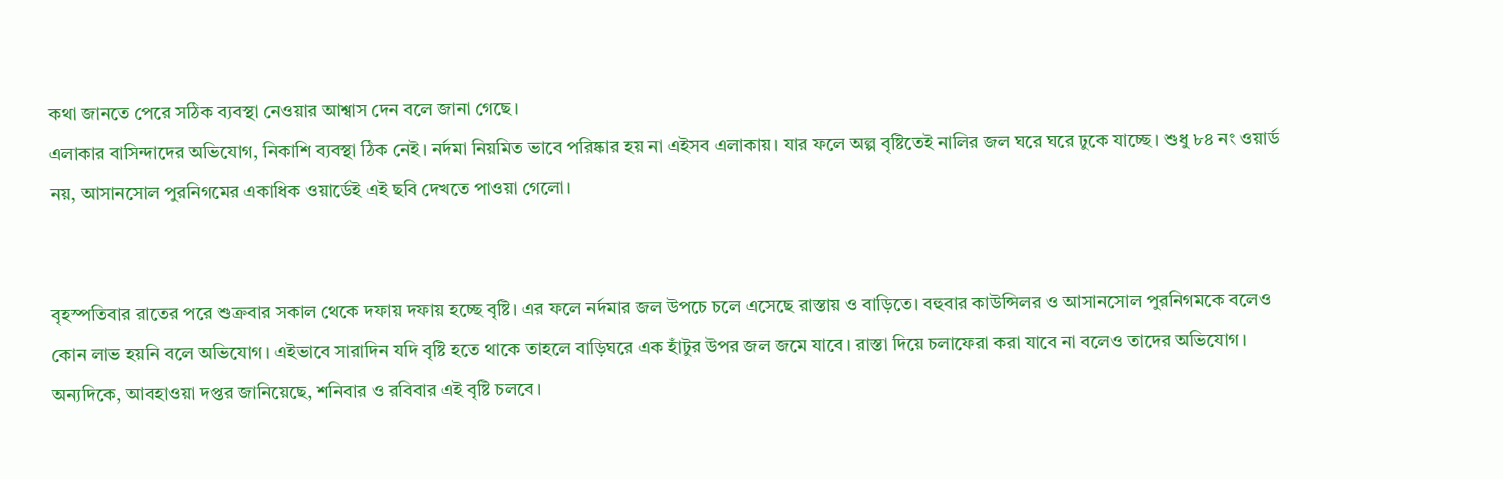কথা জানতে পেরে সঠিক ব্যবস্থা নেওয়ার আশ্বাস দেন বলে জানা গেছে।
এলাকার বাসিন্দাদের অভিযোগ, নিকাশি ব্যবস্থা ঠিক নেই। নর্দমা নিয়মিত ভাবে পরিষ্কার হয় না এইসব এলাকায়। যার ফলে অল্প বৃষ্টিতেই নালির জল ঘরে ঘরে ঢুকে যাচ্ছে। শুধু ৮৪ নং ওয়ার্ড নয়, আসানসোল পুরনিগমের একাধিক ওয়ার্ডেই এই ছবি দেখতে পাওয়া গেলো।


বৃহস্পতিবার রাতের পরে শুক্রবার সকাল থেকে দফায় দফায় হচ্ছে বৃষ্টি। এর ফলে নর্দমার জল উপচে চলে এসেছে রাস্তায় ও বাড়িতে। বহুবার কাউন্সিলর ও আসানসোল পুরনিগমকে বলেও কোন লাভ হয়নি বলে অভিযোগ। এইভাবে সারাদিন যদি বৃষ্টি হতে থাকে তাহলে বাড়িঘরে এক হাঁটুর উপর জল জমে যাবে। রাস্তা দিয়ে চলাফেরা করা যাবে না বলেও তাদের অভিযোগ।
অন্যদিকে, আবহাওয়া দপ্তর জানিয়েছে, শনিবার ও রবিবার এই বৃষ্টি চলবে।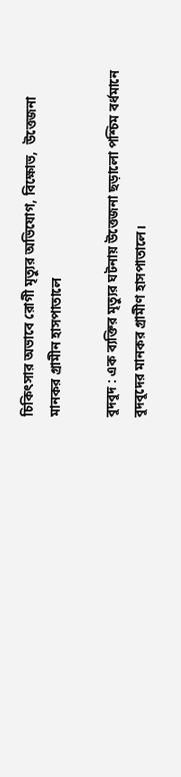চিকিৎসার অভাবে রোগী মৃত্যুর অভিযোগ, বিক্ষোভ,  উত্তেজনা মানকর গ্রামীন হাসপাতালে

বুদবুদ : এক ব্যক্তির মৃত্যুর ঘটনায় উত্তেজনা ছড়ালো পশ্চিম বর্ধমানে বুদবুদের মানকর গ্রামীণ হাসপাতালে।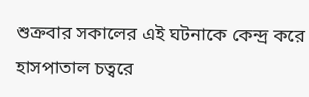শুক্রবার সকালের এই ঘটনাকে কেন্দ্র করে হাসপাতাল চত্বরে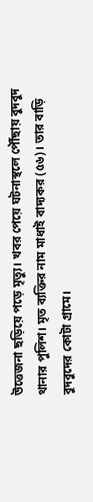উত্তেজনা ছড়িয়ে পড়ে মৃত্যু। খবর পেয়ে ঘটনাস্থলে পৌঁছায় বুদবুদ থানার পুলিশ। মৃত ব্যক্তির নাম মাধাই বাদ্যকর (৫৬)। তার বাড়ি বুদবুদের কোটা গ্রামে।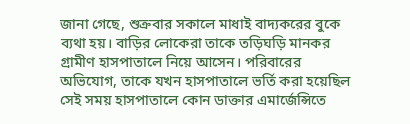জানা গেছে, শুক্রবার সকালে মাধাই বাদ্যকরের বুকে ব্যথা হয়। বাড়ির লোকেরা তাকে তড়িঘড়ি মানকর গ্রামীণ হাসপাতালে নিয়ে আসেন। পরিবারের অভিযোগ, তাকে যখন হাসপাতালে ভর্তি করা হয়েছিল সেই সময় হাসপাতালে কোন ডাক্তার এমার্জেন্সিতে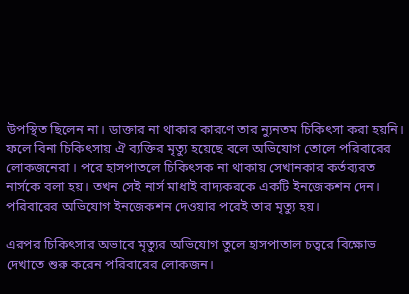উপস্থিত ছিলেন না। ডাক্তার না থাকার কারণে তার ন্যুনতম চিকিৎসা করা হয়নি। ফলে বিনা চিকিৎসায় ঐ ব্যক্তির মৃত্যু হয়েছে বলে অভিযোগ তোলে পরিবারের লোকজনেরা । পরে হাসপাতলে চিকিৎসক না থাকায় সেখানকার কর্তব্যরত নার্সকে বলা হয়। তখন সেই নার্স মাধাই বাদ্যকরকে একটি ইনজেকশন দেন। পরিবারের অভিযোগ ইনজেকশন দেওয়ার পরেই তার মৃত্যু হয়।

এরপর চিকিৎসার অভাবে মৃত্যুর অভিযোগ তুলে হাসপাতাল চত্বরে বিক্ষোভ দেখাতে শুরু করেন পরিবারের লোকজন।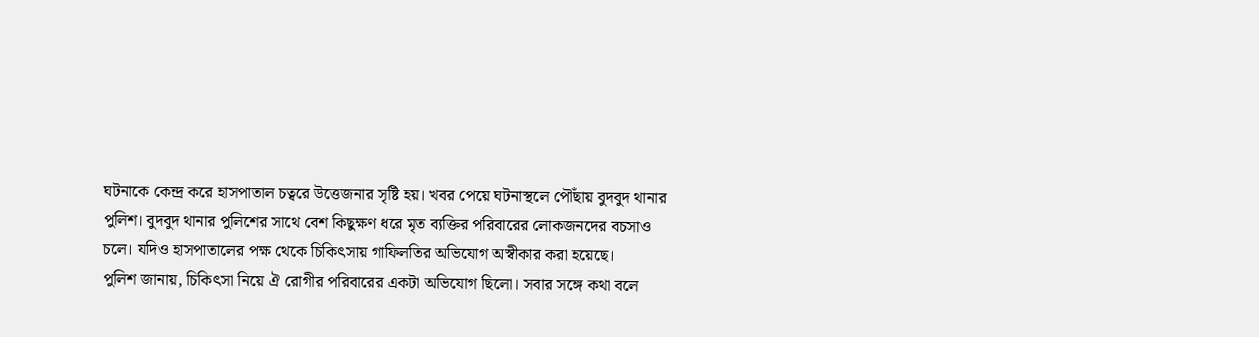ঘটনাকে কেন্দ্র করে হাসপাতাল চত্বরে উত্তেজনার সৃষ্টি হয়। খবর পেয়ে ঘটনাস্থলে পৌঁছায় বুদবুদ থানার পুলিশ। বুদবুদ থানার পুলিশের সাথে বেশ কিছুক্ষণ ধরে মৃত ব্যক্তির পরিবারের লোকজনদের বচসাও চলে। যদিও হাসপাতালের পক্ষ থেকে চিকিৎসায় গাফিলতির অভিযোগ অস্বীকার করা হয়েছে।
পুলিশ জানায়, চিকিৎসা নিয়ে ঐ রোগীর পরিবারের একটা অভিযোগ ছিলো। সবার সঙ্গে কথা বলে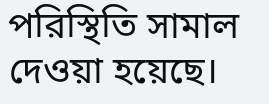পরিস্থিতি সামাল দেওয়া হয়েছে।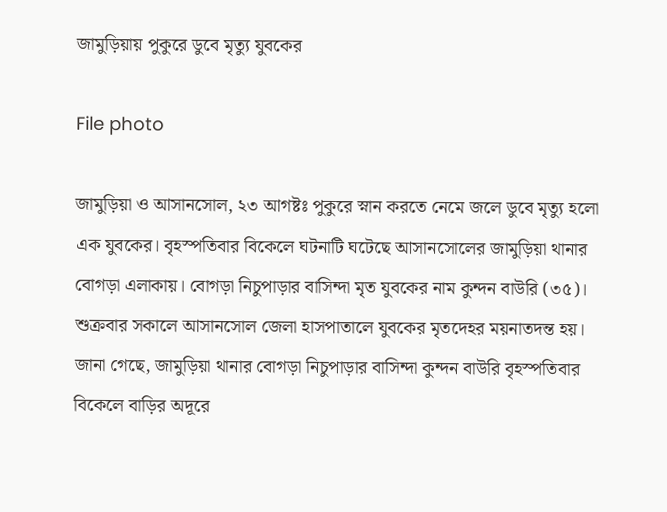জামুড়িয়ায় পুকুরে ডুবে মৃত্যু যুবকের

File photo

জামুড়িয়া ও আসানসোল, ২৩ আগষ্টঃ পুকুরে স্নান করতে নেমে জলে ডুবে মৃত্যু হলো এক যুবকের। বৃহস্পতিবার বিকেলে ঘটনাটি ঘটেছে আসানসোলের জামুড়িয়া থানার বোগড়া এলাকায়। বোগড়া নিচুপাড়ার বাসিন্দা মৃত যুবকের নাম কুন্দন বাউরি (৩৫)। শুক্রবার সকালে আসানসোল জেলা হাসপাতালে যুবকের মৃতদেহর ময়নাতদন্ত হয়।
জানা গেছে, জামুড়িয়া থানার বোগড়া নিচুপাড়ার বাসিন্দা কুন্দন বাউরি বৃহস্পতিবার বিকেলে বাড়ির অদূরে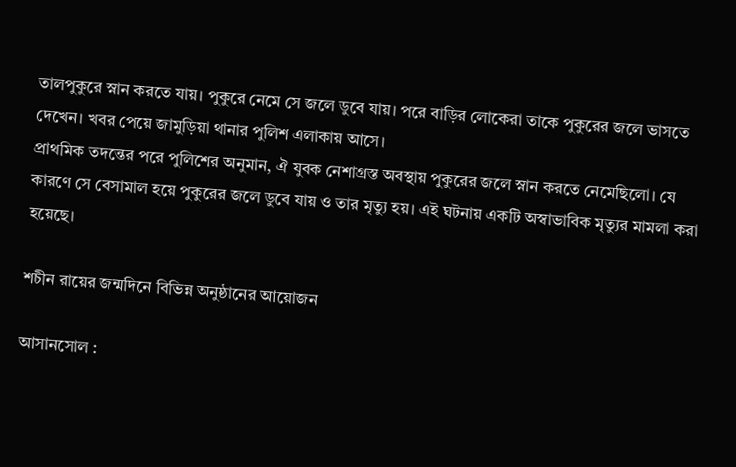তালপুকুরে স্নান করতে যায়। পুকুরে নেমে সে জলে ডুবে যায়। পরে বাড়ির লোকেরা তাকে পুকুরের জলে ভাসতে দেখেন। খবর পেয়ে জামুড়িয়া থানার পুলিশ এলাকায় আসে।
প্রাথমিক তদন্তের পরে পুলিশের অনুমান, ঐ যুবক নেশাগ্রস্ত অবস্থায় পুকুরের জলে স্নান করতে নেমেছিলো। যে কারণে সে বেসামাল হয়ে পুকুরের জলে ডুবে যায় ও তার মৃত্যু হয়। এই ঘটনায় একটি অস্বাভাবিক মৃত্যুর মামলা করা হয়েছে।

শচীন রায়ের জন্মদিনে বিভিন্ন অনুষ্ঠানের আয়োজন

আসানসোল :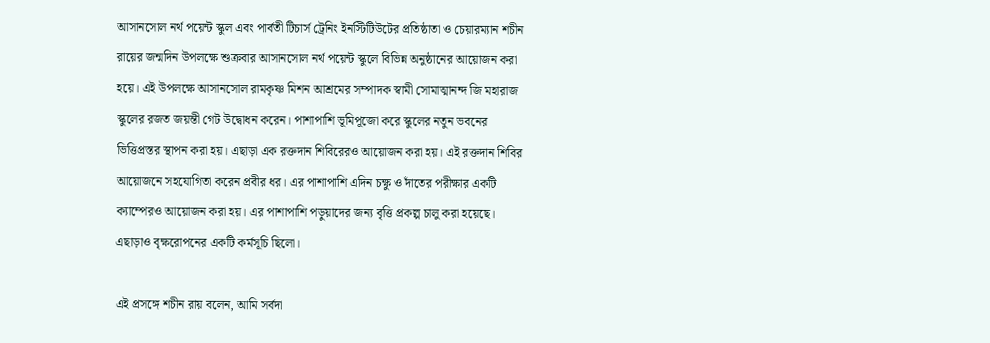আসানসোল নর্থ পয়েন্ট স্কুল এবং পার্বতী টিচার্স ট্রেনিং ইনস্টিটিউটের প্রতিষ্ঠাতা ও চেয়ারম্যান শচীন রায়ের জন্মদিন উপলক্ষে শুক্রবার আসানসোল নর্থ পয়েন্ট স্কুলে বিভিন্ন অনুষ্ঠানের আয়োজন করা হয়ে। এই উপলক্ষে আসানসোল রামকৃষ্ণ মিশন আশ্রমের সম্পাদক স্বামী সোমাত্মানন্দ জি মহারাজ স্কুলের রজত জয়ন্তী গেট উদ্বোধন করেন। পাশাপাশি ভূমিপূজো করে স্কুলের নতুন ভবনের ভিত্তিপ্রস্তর স্থাপন করা হয়। এছাড়া এক রক্তদান শিবিরেরও আয়োজন করা হয়। এই রক্তদান শিবির আয়োজনে সহযোগিতা করেন প্রবীর ধর। এর পাশাপাশি এদিন চক্ষু ও দাঁতের পরীক্ষার একটি ক্যাম্পেরও আয়োজন করা হয়। এর পাশাপাশি পড়ুয়াদের জন্য বৃত্তি প্রকল্প চালু করা হয়েছে। এছাড়াও বৃক্ষরোপনের একটি কর্মসূচি ছিলো।

এই প্রসঙ্গে শচীন রায় বলেন, আমি সর্বদা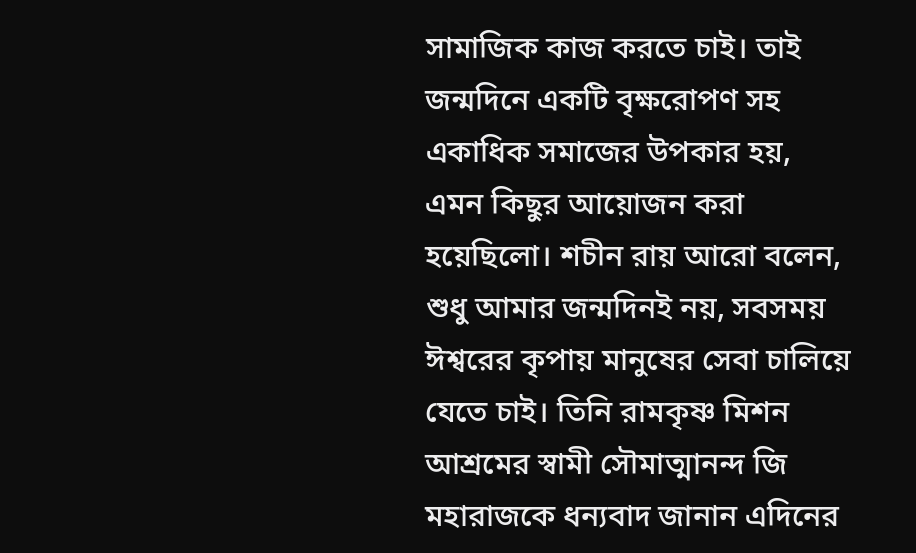সামাজিক কাজ করতে চাই। তাই জন্মদিনে একটি বৃক্ষরোপণ সহ একাধিক সমাজের উপকার হয়, এমন কিছুর আয়োজন করা হয়েছিলো। শচীন রায় আরো বলেন, শুধু আমার জন্মদিনই নয়, সবসময় ঈশ্বরের কৃপায় মানুষের সেবা চালিয়ে যেতে চাই। তিনি রামকৃষ্ণ মিশন আশ্রমের স্বামী সৌমাত্মানন্দ জি মহারাজকে ধন্যবাদ জানান এদিনের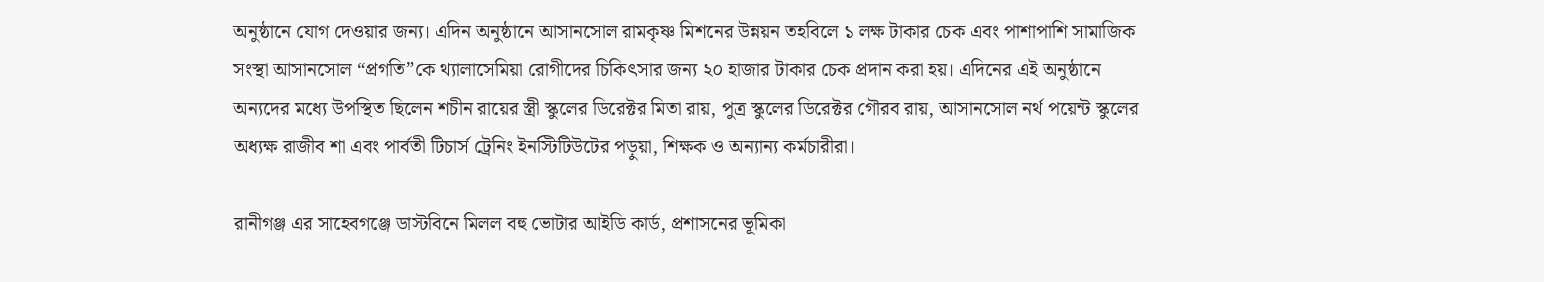অনুষ্ঠানে যোগ দেওয়ার জন্য। এদিন অনুষ্ঠানে আসানসোল রামকৃষ্ণ মিশনের উন্নয়ন তহবিলে ১ লক্ষ টাকার চেক এবং পাশাপাশি সামাজিক সংস্থা আসানসোল “প্রগতি”কে থ্যালাসেমিয়া রোগীদের চিকিৎসার জন্য ২০ হাজার টাকার চেক প্রদান করা হয়। এদিনের এই অনুষ্ঠানে অন্যদের মধ্যে উপস্থিত ছিলেন শচীন রায়ের স্ত্রী স্কুলের ডিরেক্টর মিতা রায়, পুত্র স্কুলের ডিরেক্টর গৌরব রায়, আসানসোল নর্থ পয়েন্ট স্কুলের অধ্যক্ষ রাজীব শা এবং পার্বতী টিচার্স ট্রেনিং ইনস্টিটিউটের পড়ুয়া, শিক্ষক ও অন্যান্য কর্মচারীরা।

রানীগঞ্জ এর সাহেবগঞ্জে ডাস্টবিনে মিলল বহু ভোটার আইডি কার্ড, প্রশাসনের ভূমিকা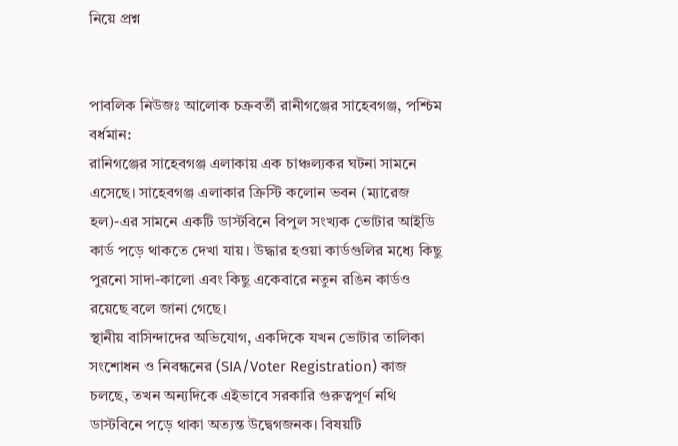নিয়ে প্রশ্ন


পাবলিক নিউজঃ আলোক চক্রবর্তী রানীগঞ্জের সাহেবগঞ্জ, পশ্চিম বর্ধমান:
রানিগঞ্জের সাহেবগঞ্জ এলাকায় এক চাঞ্চল্যকর ঘটনা সামনে এসেছে। সাহেবগঞ্জ এলাকার ক্রিস্টি কলোন ভবন (ম্যারেজ হল)-এর সামনে একটি ডাস্টবিনে বিপুল সংখ্যক ভোটার আইডি কার্ড পড়ে থাকতে দেখা যায়। উদ্ধার হওয়া কার্ডগুলির মধ্যে কিছু পুরনো সাদা-কালো এবং কিছু একেবারে নতুন রঙিন কার্ডও রয়েছে বলে জানা গেছে।
স্থানীয় বাসিন্দাদের অভিযোগ, একদিকে যখন ভোটার তালিকা সংশোধন ও নিবন্ধনের (SIA/Voter Registration) কাজ চলছে, তখন অন্যদিকে এইভাবে সরকারি গুরুত্বপূর্ণ নথি ডাস্টবিনে পড়ে থাকা অত্যন্ত উদ্বেগজনক। বিষয়টি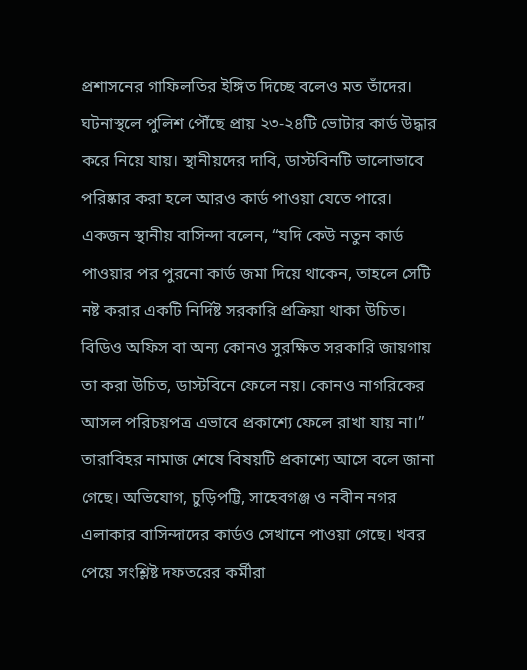প্রশাসনের গাফিলতির ইঙ্গিত দিচ্ছে বলেও মত তাঁদের।
ঘটনাস্থলে পুলিশ পৌঁছে প্রায় ২৩-২৪টি ভোটার কার্ড উদ্ধার করে নিয়ে যায়। স্থানীয়দের দাবি, ডাস্টবিনটি ভালোভাবে পরিষ্কার করা হলে আরও কার্ড পাওয়া যেতে পারে।
একজন স্থানীয় বাসিন্দা বলেন, “যদি কেউ নতুন কার্ড পাওয়ার পর পুরনো কার্ড জমা দিয়ে থাকেন, তাহলে সেটি নষ্ট করার একটি নির্দিষ্ট সরকারি প্রক্রিয়া থাকা উচিত। বিডিও অফিস বা অন্য কোনও সুরক্ষিত সরকারি জায়গায় তা করা উচিত, ডাস্টবিনে ফেলে নয়। কোনও নাগরিকের আসল পরিচয়পত্র এভাবে প্রকাশ্যে ফেলে রাখা যায় না।”
তারাবিহর নামাজ শেষে বিষয়টি প্রকাশ্যে আসে বলে জানা গেছে। অভিযোগ, চুড়িপট্টি, সাহেবগঞ্জ ও নবীন নগর এলাকার বাসিন্দাদের কার্ডও সেখানে পাওয়া গেছে। খবর পেয়ে সংশ্লিষ্ট দফতরের কর্মীরা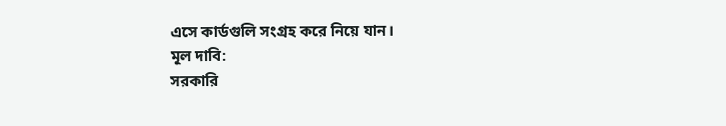এসে কার্ডগুলি সংগ্রহ করে নিয়ে যান।
মূল দাবি:
সরকারি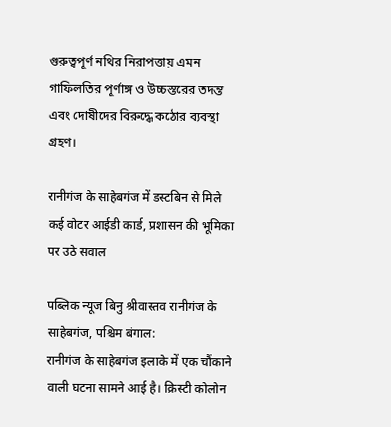গুরুত্বপূর্ণ নথির নিরাপত্তায় এমন গাফিলতির পূর্ণাঙ্গ ও উচ্চস্তরের তদন্ত এবং দোষীদের বিরুদ্ধে কঠোর ব্যবস্থা গ্রহণ।

रानीगंज के साहेबगंज में डस्टबिन से मिले कई वोटर आईडी कार्ड, प्रशासन की भूमिका पर उठे सवाल

पब्लिक न्यूज बिनु श्रीवास्तव रानीगंज के साहेबगंज, पश्चिम बंगाल:
रानीगंज के साहेबगंज इलाके में एक चौंकाने वाली घटना सामने आई है। क्रिस्टी कोलोन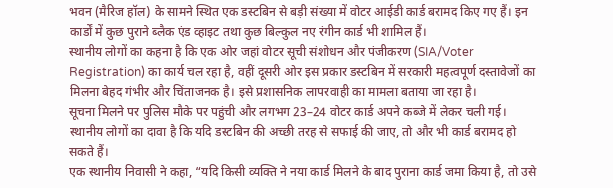भवन (मैरिज हॉल) के सामने स्थित एक डस्टबिन से बड़ी संख्या में वोटर आईडी कार्ड बरामद किए गए हैं। इन कार्डों में कुछ पुराने ब्लैक एंड व्हाइट तथा कुछ बिल्कुल नए रंगीन कार्ड भी शामिल हैं।
स्थानीय लोगों का कहना है कि एक ओर जहां वोटर सूची संशोधन और पंजीकरण (SIA/Voter Registration) का कार्य चल रहा है, वहीं दूसरी ओर इस प्रकार डस्टबिन में सरकारी महत्वपूर्ण दस्तावेजों का मिलना बेहद गंभीर और चिंताजनक है। इसे प्रशासनिक लापरवाही का मामला बताया जा रहा है।
सूचना मिलने पर पुलिस मौके पर पहुंची और लगभग 23–24 वोटर कार्ड अपने कब्जे में लेकर चली गई। स्थानीय लोगों का दावा है कि यदि डस्टबिन की अच्छी तरह से सफाई की जाए, तो और भी कार्ड बरामद हो सकते हैं।
एक स्थानीय निवासी ने कहा, “यदि किसी व्यक्ति ने नया कार्ड मिलने के बाद पुराना कार्ड जमा किया है, तो उसे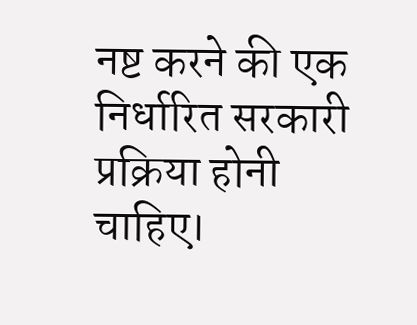नष्ट करने की एक निर्धारित सरकारी प्रक्रिया होनी चाहिए।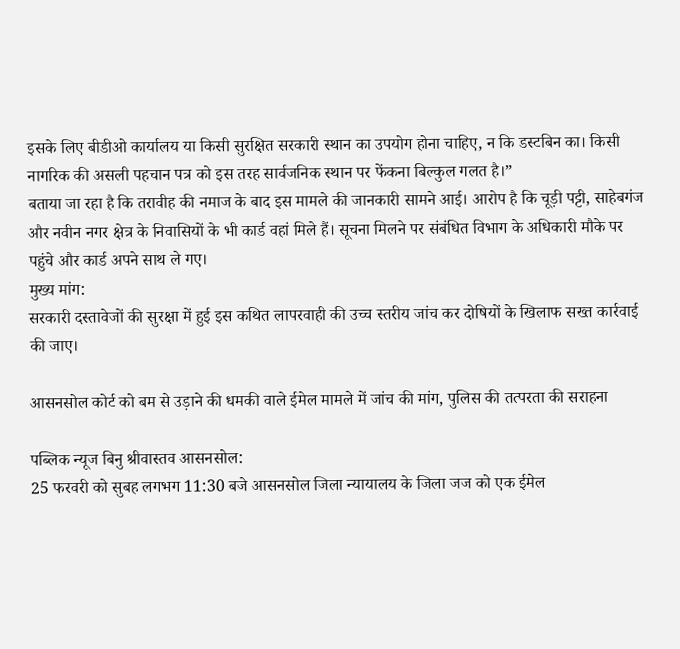इसके लिए बीडीओ कार्यालय या किसी सुरक्षित सरकारी स्थान का उपयोग होना चाहिए, न कि डस्टबिन का। किसी नागरिक की असली पहचान पत्र को इस तरह सार्वजनिक स्थान पर फेंकना बिल्कुल गलत है।”
बताया जा रहा है कि तरावीह की नमाज के बाद इस मामले की जानकारी सामने आई। आरोप है कि चूड़ी पट्टी, साहेबगंज और नवीन नगर क्षेत्र के निवासियों के भी कार्ड वहां मिले हैं। सूचना मिलने पर संबंधित विभाग के अधिकारी मौके पर पहुंचे और कार्ड अपने साथ ले गए।
मुख्य मांग:
सरकारी दस्तावेजों की सुरक्षा में हुई इस कथित लापरवाही की उच्च स्तरीय जांच कर दोषियों के खिलाफ सख्त कार्रवाई की जाए।

आसनसोल कोर्ट को बम से उड़ाने की धमकी वाले ईमेल मामले में जांच की मांग, पुलिस की तत्परता की सराहना

पब्लिक न्यूज बिनु श्रीवास्तव आसनसोल:
25 फरवरी को सुबह लगभग 11:30 बजे आसनसोल जिला न्यायालय के जिला जज को एक ईमेल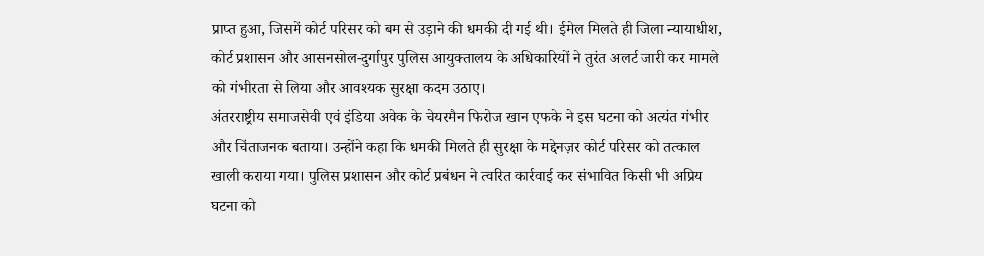प्राप्त हुआ, जिसमें कोर्ट परिसर को बम से उड़ाने की धमकी दी गई थी। ईमेल मिलते ही जिला न्यायाधीश, कोर्ट प्रशासन और आसनसोल-दुर्गापुर पुलिस आयुक्तालय के अधिकारियों ने तुरंत अलर्ट जारी कर मामले को गंभीरता से लिया और आवश्यक सुरक्षा कदम उठाए।
अंतरराष्ट्रीय समाजसेवी एवं इंडिया अवेक के चेयरमैन फिरोज खान एफके ने इस घटना को अत्यंत गंभीर और चिंताजनक बताया। उन्होंने कहा कि धमकी मिलते ही सुरक्षा के मद्देनज़र कोर्ट परिसर को तत्काल खाली कराया गया। पुलिस प्रशासन और कोर्ट प्रबंधन ने त्वरित कार्रवाई कर संभावित किसी भी अप्रिय घटना को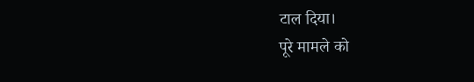टाल दिया।
पूरे मामले को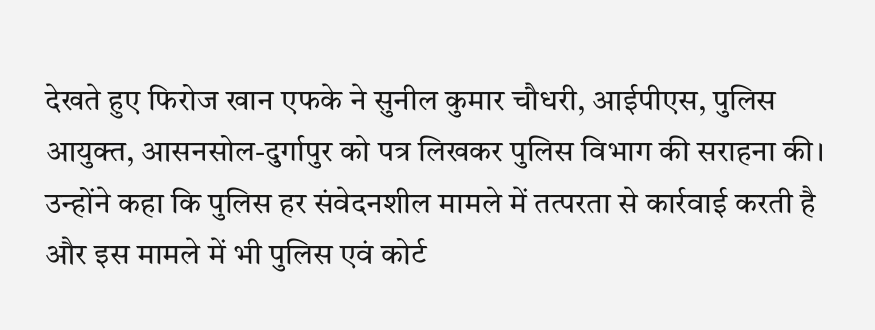देखते हुए फिरोज खान एफके ने सुनील कुमार चौधरी, आईपीएस, पुलिस आयुक्त, आसनसोल-दुर्गापुर को पत्र लिखकर पुलिस विभाग की सराहना की। उन्होंने कहा कि पुलिस हर संवेदनशील मामले में तत्परता से कार्रवाई करती है और इस मामले में भी पुलिस एवं कोर्ट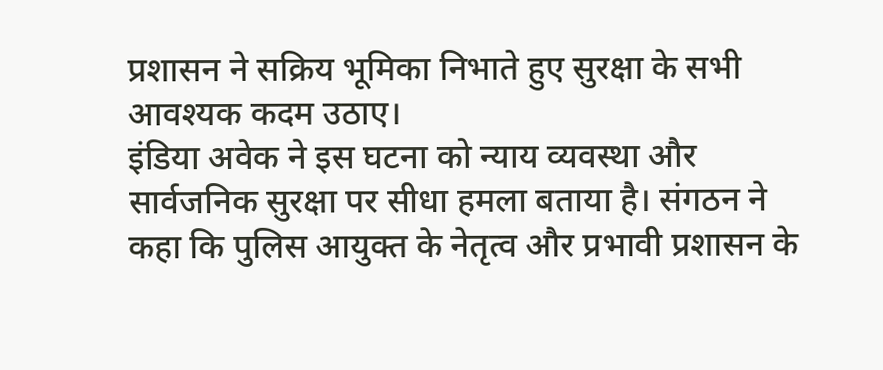प्रशासन ने सक्रिय भूमिका निभाते हुए सुरक्षा के सभी आवश्यक कदम उठाए।
इंडिया अवेक ने इस घटना को न्याय व्यवस्था और सार्वजनिक सुरक्षा पर सीधा हमला बताया है। संगठन ने कहा कि पुलिस आयुक्त के नेतृत्व और प्रभावी प्रशासन के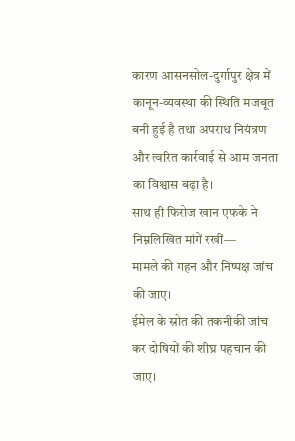कारण आसनसोल-दुर्गापुर क्षेत्र में कानून-व्यवस्था की स्थिति मजबूत बनी हुई है तथा अपराध नियंत्रण और त्वरित कार्रवाई से आम जनता का विश्वास बढ़ा है।
साथ ही फिरोज खान एफके ने निम्नलिखित मांगें रखीं—
मामले की गहन और निष्पक्ष जांच की जाए।
ईमेल के स्रोत की तकनीकी जांच कर दोषियों की शीघ्र पहचान की जाए।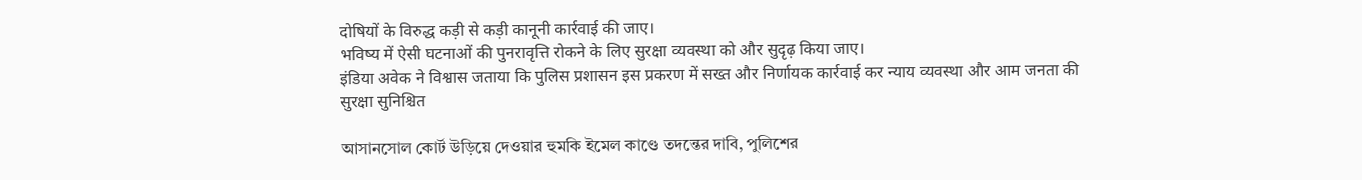दोषियों के विरुद्ध कड़ी से कड़ी कानूनी कार्रवाई की जाए।
भविष्य में ऐसी घटनाओं की पुनरावृत्ति रोकने के लिए सुरक्षा व्यवस्था को और सुदृढ़ किया जाए।
इंडिया अवेक ने विश्वास जताया कि पुलिस प्रशासन इस प्रकरण में सख्त और निर्णायक कार्रवाई कर न्याय व्यवस्था और आम जनता की सुरक्षा सुनिश्चित

আসানসোল কোর্ট উড়িয়ে দেওয়ার হুমকি ইমেল কাণ্ডে তদন্তের দাবি, পুলিশের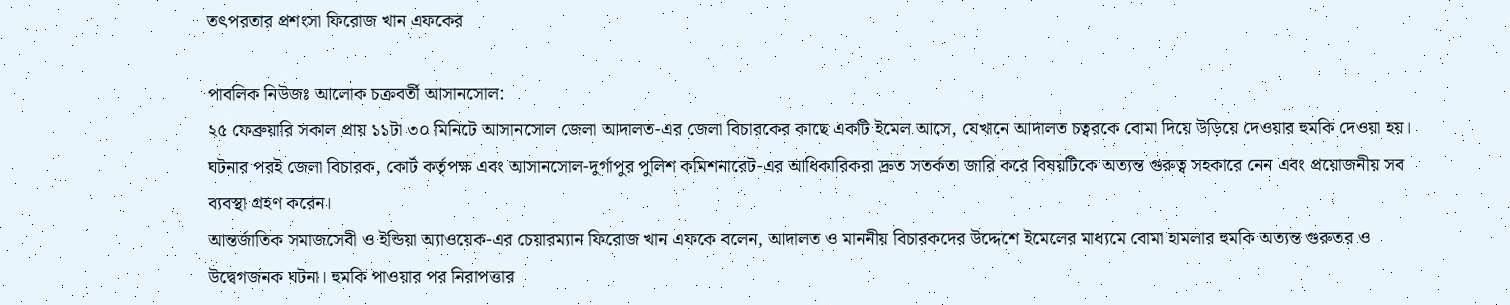তৎপরতার প্রশংসা ফিরোজ খান এফকের

পাবলিক নিউজঃ আলোক চক্রবর্তী আসানসোল:
২৫ ফেব্রুয়ারি সকাল প্রায় ১১টা ৩০ মিনিটে আসানসোল জেলা আদালত-এর জেলা বিচারকের কাছে একটি ইমেল আসে, যেখানে আদালত চত্বরকে বোমা দিয়ে উড়িয়ে দেওয়ার হুমকি দেওয়া হয়। ঘটনার পরই জেলা বিচারক, কোর্ট কর্তৃপক্ষ এবং আসানসোল-দুর্গাপুর পুলিশ কমিশনারেট-এর আধিকারিকরা দ্রুত সতর্কতা জারি করে বিষয়টিকে অত্যন্ত গুরুত্ব সহকারে নেন এবং প্রয়োজনীয় সব ব্যবস্থা গ্রহণ করেন।
আন্তর্জাতিক সমাজসেবী ও ইন্ডিয়া অ্যাওয়েক-এর চেয়ারম্যান ফিরোজ খান এফকে বলেন, আদালত ও মাননীয় বিচারকদের উদ্দেশে ইমেলের মাধ্যমে বোমা হামলার হুমকি অত্যন্ত গুরুতর ও উদ্বেগজনক ঘটনা। হুমকি পাওয়ার পর নিরাপত্তার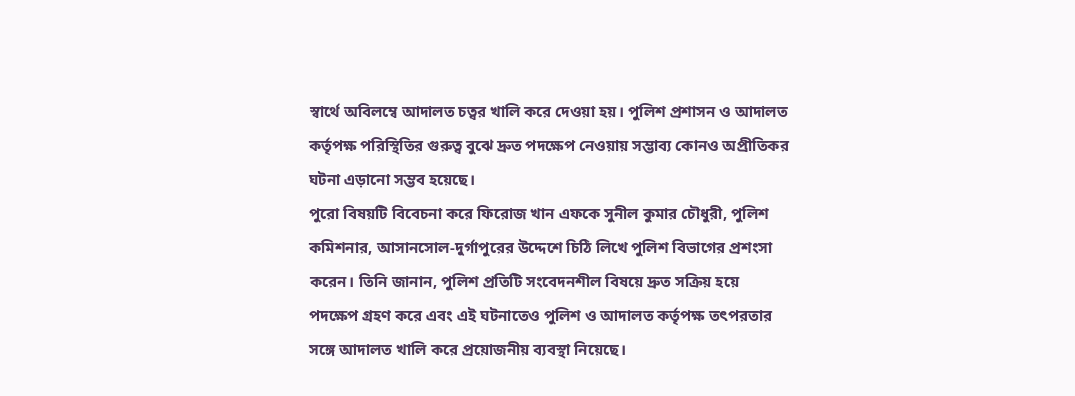স্বার্থে অবিলম্বে আদালত চত্বর খালি করে দেওয়া হয়। পুলিশ প্রশাসন ও আদালত কর্তৃপক্ষ পরিস্থিতির গুরুত্ব বুঝে দ্রুত পদক্ষেপ নেওয়ায় সম্ভাব্য কোনও অপ্রীতিকর ঘটনা এড়ানো সম্ভব হয়েছে।
পুরো বিষয়টি বিবেচনা করে ফিরোজ খান এফকে সুনীল কুমার চৌধুরী, পুলিশ কমিশনার, আসানসোল-দুর্গাপুরের উদ্দেশে চিঠি লিখে পুলিশ বিভাগের প্রশংসা করেন। তিনি জানান, পুলিশ প্রতিটি সংবেদনশীল বিষয়ে দ্রুত সক্রিয় হয়ে পদক্ষেপ গ্রহণ করে এবং এই ঘটনাতেও পুলিশ ও আদালত কর্তৃপক্ষ তৎপরতার সঙ্গে আদালত খালি করে প্রয়োজনীয় ব্যবস্থা নিয়েছে।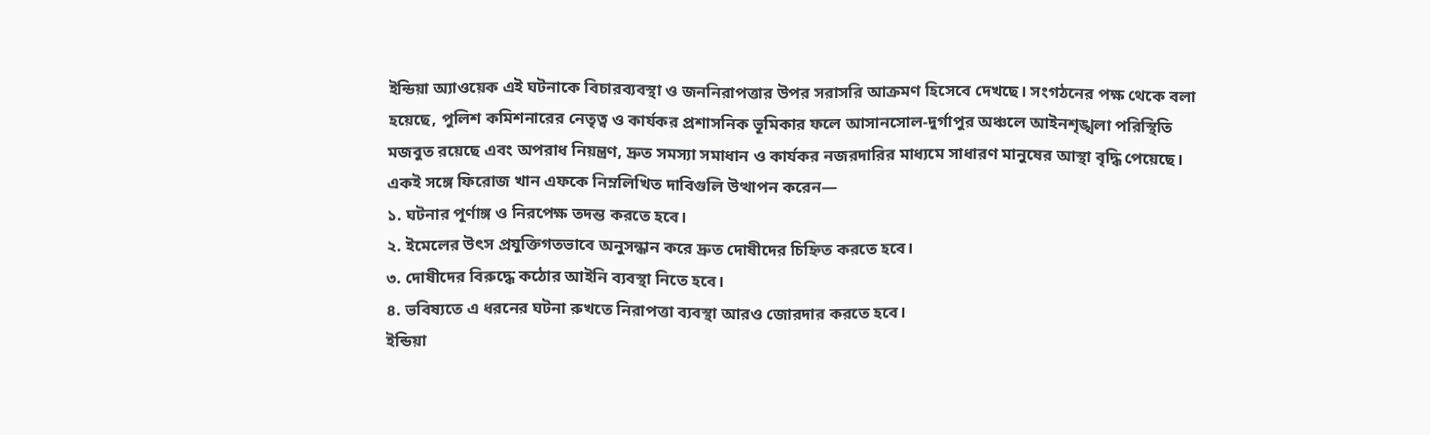ইন্ডিয়া অ্যাওয়েক এই ঘটনাকে বিচারব্যবস্থা ও জননিরাপত্তার উপর সরাসরি আক্রমণ হিসেবে দেখছে। সংগঠনের পক্ষ থেকে বলা হয়েছে, পুলিশ কমিশনারের নেতৃত্ব ও কার্যকর প্রশাসনিক ভূমিকার ফলে আসানসোল-দুর্গাপুর অঞ্চলে আইনশৃঙ্খলা পরিস্থিতি মজবুত রয়েছে এবং অপরাধ নিয়ন্ত্রণ, দ্রুত সমস্যা সমাধান ও কার্যকর নজরদারির মাধ্যমে সাধারণ মানুষের আস্থা বৃদ্ধি পেয়েছে।
একই সঙ্গে ফিরোজ খান এফকে নিম্নলিখিত দাবিগুলি উত্থাপন করেন—
১. ঘটনার পূর্ণাঙ্গ ও নিরপেক্ষ তদন্ত করতে হবে।
২. ইমেলের উৎস প্রযুক্তিগতভাবে অনুসন্ধান করে দ্রুত দোষীদের চিহ্নিত করতে হবে।
৩. দোষীদের বিরুদ্ধে কঠোর আইনি ব্যবস্থা নিতে হবে।
৪. ভবিষ্যতে এ ধরনের ঘটনা রুখতে নিরাপত্তা ব্যবস্থা আরও জোরদার করতে হবে।
ইন্ডিয়া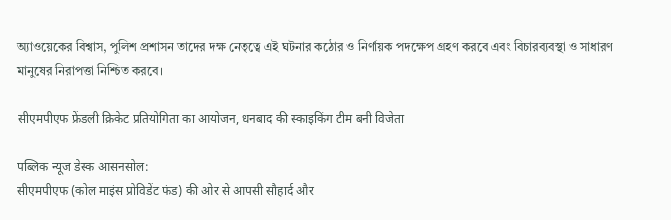অ্যাওয়েকের বিশ্বাস, পুলিশ প্রশাসন তাদের দক্ষ নেতৃত্বে এই ঘটনার কঠোর ও নির্ণায়ক পদক্ষেপ গ্রহণ করবে এবং বিচারব্যবস্থা ও সাধারণ মানুষের নিরাপত্তা নিশ্চিত করবে।

सीएमपीएफ फ्रेंडली क्रिकेट प्रतियोगिता का आयोजन, धनबाद की स्काइकिंग टीम बनी विजेता

पब्लिक न्यूज डेस्क आसनसोल:
सीएमपीएफ (कोल माइंस प्रोविडेंट फंड) की ओर से आपसी सौहार्द और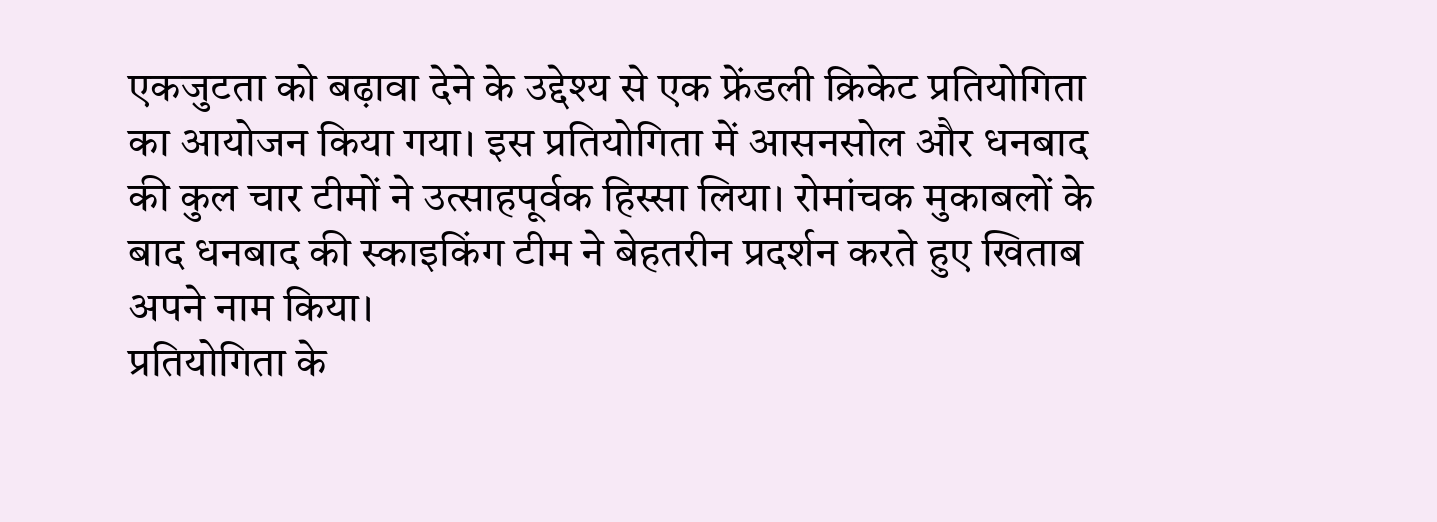एकजुटता को बढ़ावा देने के उद्देश्य से एक फ्रेंडली क्रिकेट प्रतियोगिता का आयोजन किया गया। इस प्रतियोगिता में आसनसोल और धनबाद की कुल चार टीमों ने उत्साहपूर्वक हिस्सा लिया। रोमांचक मुकाबलों के बाद धनबाद की स्काइकिंग टीम ने बेहतरीन प्रदर्शन करते हुए खिताब अपने नाम किया।
प्रतियोगिता के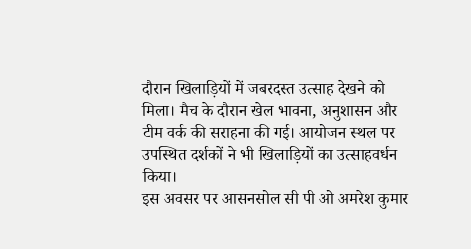दौरान खिलाड़ियों में जबरदस्त उत्साह देखने को मिला। मैच के दौरान खेल भावना, अनुशासन और टीम वर्क की सराहना की गई। आयोजन स्थल पर उपस्थित दर्शकों ने भी खिलाड़ियों का उत्साहवर्धन किया।
इस अवसर पर आसनसोल सी पी ओ अमरेश कुमार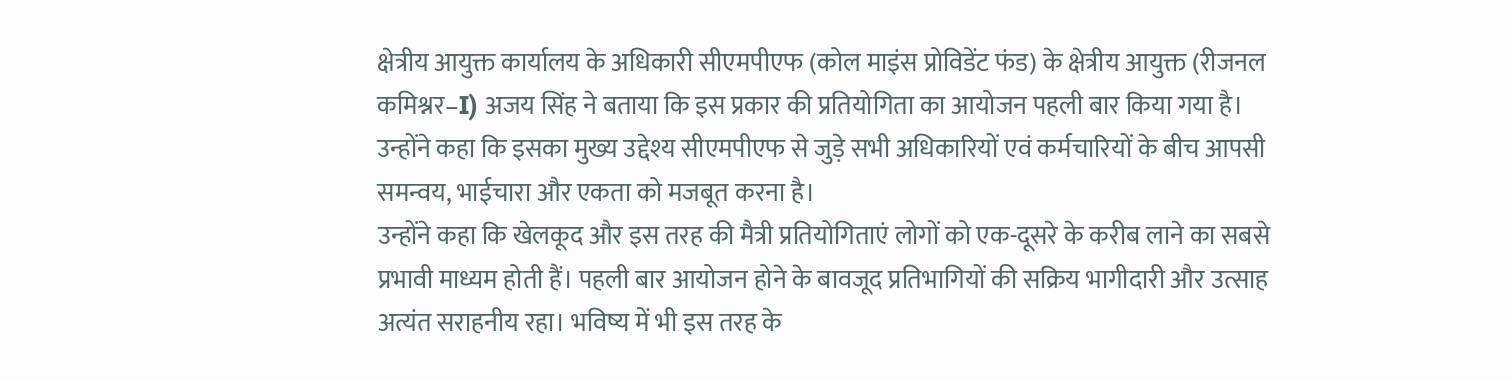क्षेत्रीय आयुक्त कार्यालय के अधिकारी सीएमपीएफ (कोल माइंस प्रोविडेंट फंड) के क्षेत्रीय आयुक्त (रीजनल कमिश्नर–I) अजय सिंह ने बताया कि इस प्रकार की प्रतियोगिता का आयोजन पहली बार किया गया है। उन्होंने कहा कि इसका मुख्य उद्देश्य सीएमपीएफ से जुड़े सभी अधिकारियों एवं कर्मचारियों के बीच आपसी समन्वय, भाईचारा और एकता को मजबूत करना है।
उन्होंने कहा कि खेलकूद और इस तरह की मैत्री प्रतियोगिताएं लोगों को एक-दूसरे के करीब लाने का सबसे प्रभावी माध्यम होती हैं। पहली बार आयोजन होने के बावजूद प्रतिभागियों की सक्रिय भागीदारी और उत्साह अत्यंत सराहनीय रहा। भविष्य में भी इस तरह के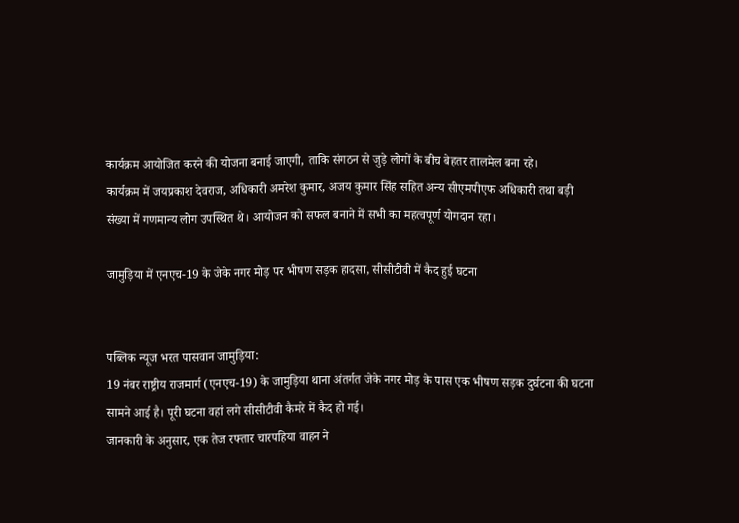कार्यक्रम आयोजित करने की योजना बनाई जाएगी, ताकि संगठन से जुड़े लोगों के बीच बेहतर तालमेल बना रहे।
कार्यक्रम में जयप्रकाश देवराज, अधिकारी अमरेश कुमार, अजय कुमार सिंह सहित अन्य सीएमपीएफ अधिकारी तथा बड़ी संख्या में गणमान्य लोग उपस्थित थे। आयोजन को सफल बनाने में सभी का महत्वपूर्ण योगदान रहा।

जामुड़िया में एनएच-19 के जेके नगर मोड़ पर भीषण सड़क हादसा, सीसीटीवी में कैद हुई घटना


पब्लिक न्यूज भरत पासवान जामुड़िया:
19 नंबर राष्ट्रीय राजमार्ग (एनएच-19) के जामुड़िया थाना अंतर्गत जेके नगर मोड़ के पास एक भीषण सड़क दुर्घटना की घटना सामने आई है। पूरी घटना वहां लगे सीसीटीवी कैमरे में कैद हो गई।
जानकारी के अनुसार, एक तेज रफ्तार चारपहिया वाहन ने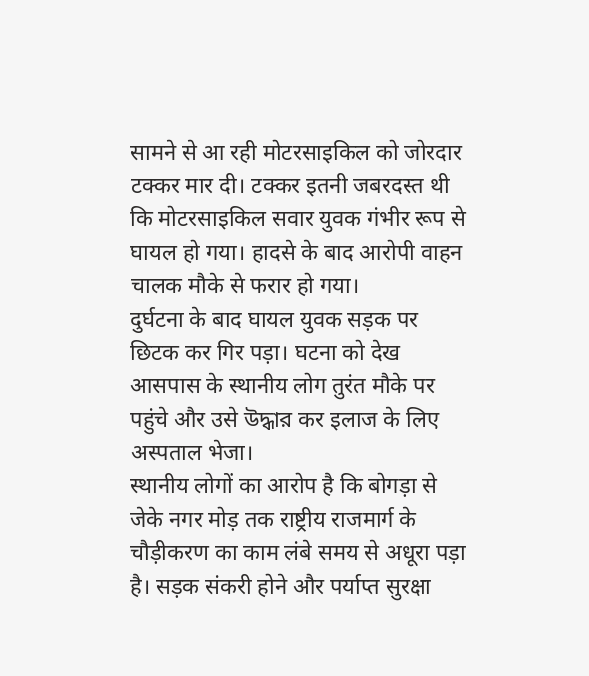सामने से आ रही मोटरसाइकिल को जोरदार टक्कर मार दी। टक्कर इतनी जबरदस्त थी कि मोटरसाइकिल सवार युवक गंभीर रूप से घायल हो गया। हादसे के बाद आरोपी वाहन चालक मौके से फरार हो गया।
दुर्घटना के बाद घायल युवक सड़क पर छिटक कर गिर पड़ा। घटना को देख आसपास के स्थानीय लोग तुरंत मौके पर पहुंचे और उसे উদ্ধার कर इलाज के लिए अस्पताल भेजा।
स्थानीय लोगों का आरोप है कि बोगड़ा से जेके नगर मोड़ तक राष्ट्रीय राजमार्ग के चौड़ीकरण का काम लंबे समय से अधूरा पड़ा है। सड़क संकरी होने और पर्याप्त सुरक्षा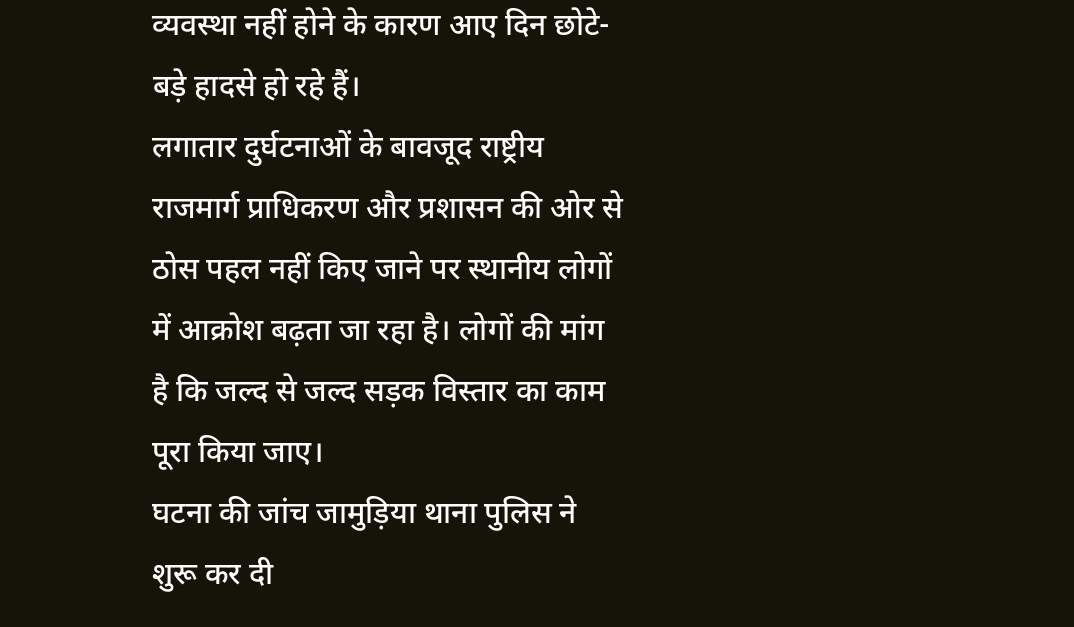व्यवस्था नहीं होने के कारण आए दिन छोटे-बड़े हादसे हो रहे हैं।
लगातार दुर्घटनाओं के बावजूद राष्ट्रीय राजमार्ग प्राधिकरण और प्रशासन की ओर से ठोस पहल नहीं किए जाने पर स्थानीय लोगों में आक्रोश बढ़ता जा रहा है। लोगों की मांग है कि जल्द से जल्द सड़क विस्तार का काम पूरा किया जाए।
घटना की जांच जामुड़िया थाना पुलिस ने शुरू कर दी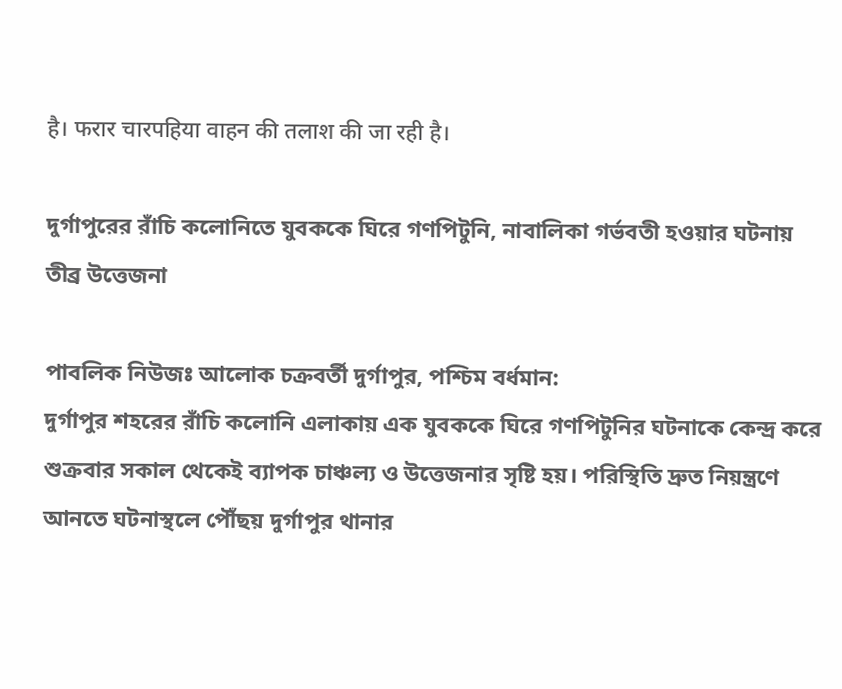है। फरार चारपहिया वाहन की तलाश की जा रही है।

দুর্গাপুরের রাঁচি কলোনিতে যুবককে ঘিরে গণপিটুনি, নাবালিকা গর্ভবতী হওয়ার ঘটনায় তীব্র উত্তেজনা

পাবলিক নিউজঃ আলোক চক্রবর্তী দুর্গাপুর, পশ্চিম বর্ধমান:
দুর্গাপুর শহরের রাঁচি কলোনি এলাকায় এক যুবককে ঘিরে গণপিটুনির ঘটনাকে কেন্দ্র করে শুক্রবার সকাল থেকেই ব্যাপক চাঞ্চল্য ও উত্তেজনার সৃষ্টি হয়। পরিস্থিতি দ্রুত নিয়ন্ত্রণে আনতে ঘটনাস্থলে পৌঁছয় দুর্গাপুর থানার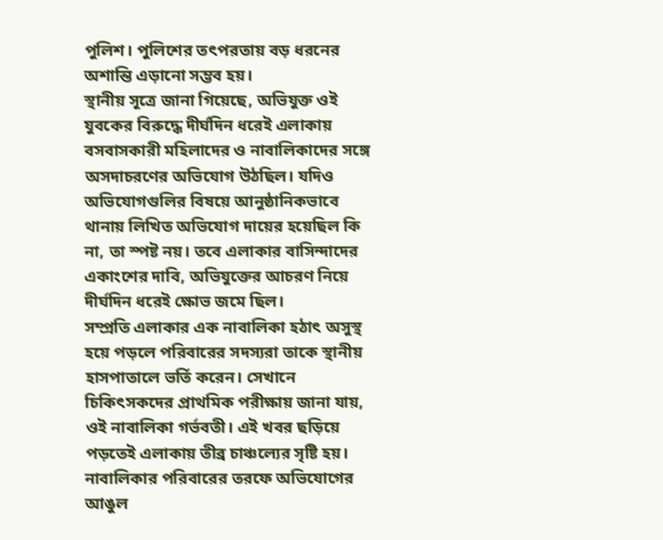পুলিশ। পুলিশের তৎপরতায় বড় ধরনের অশান্তি এড়ানো সম্ভব হয়।
স্থানীয় সূত্রে জানা গিয়েছে, অভিযুক্ত ওই যুবকের বিরুদ্ধে দীর্ঘদিন ধরেই এলাকায় বসবাসকারী মহিলাদের ও নাবালিকাদের সঙ্গে অসদাচরণের অভিযোগ উঠছিল। যদিও অভিযোগগুলির বিষয়ে আনুষ্ঠানিকভাবে থানায় লিখিত অভিযোগ দায়ের হয়েছিল কি না, তা স্পষ্ট নয়। তবে এলাকার বাসিন্দাদের একাংশের দাবি, অভিযুক্তের আচরণ নিয়ে দীর্ঘদিন ধরেই ক্ষোভ জমে ছিল।
সম্প্রতি এলাকার এক নাবালিকা হঠাৎ অসুস্থ হয়ে পড়লে পরিবারের সদস্যরা তাকে স্থানীয় হাসপাতালে ভর্তি করেন। সেখানে চিকিৎসকদের প্রাথমিক পরীক্ষায় জানা যায়, ওই নাবালিকা গর্ভবতী। এই খবর ছড়িয়ে পড়তেই এলাকায় তীব্র চাঞ্চল্যের সৃষ্টি হয়। নাবালিকার পরিবারের তরফে অভিযোগের আঙুল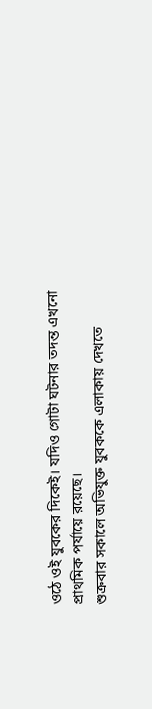ওঠে ওই যুবকের দিকেই। যদিও গোটা ঘটনার তদন্ত এখনো প্রাথমিক পর্যায়ে রয়েছে।
শুক্রবার সকালে অভিযুক্ত যুবককে এলাকায় দেখতে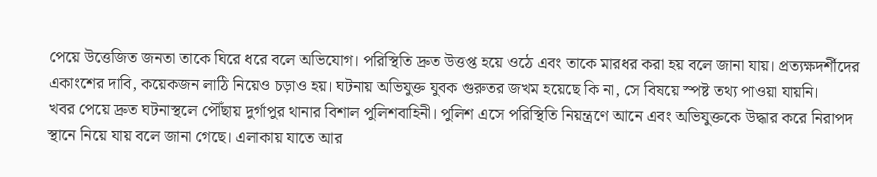পেয়ে উত্তেজিত জনতা তাকে ঘিরে ধরে বলে অভিযোগ। পরিস্থিতি দ্রুত উত্তপ্ত হয়ে ওঠে এবং তাকে মারধর করা হয় বলে জানা যায়। প্রত্যক্ষদর্শীদের একাংশের দাবি, কয়েকজন লাঠি নিয়েও চড়াও হয়। ঘটনায় অভিযুক্ত যুবক গুরুতর জখম হয়েছে কি না, সে বিষয়ে স্পষ্ট তথ্য পাওয়া যায়নি।
খবর পেয়ে দ্রুত ঘটনাস্থলে পৌঁছায় দুর্গাপুর থানার বিশাল পুলিশবাহিনী। পুলিশ এসে পরিস্থিতি নিয়ন্ত্রণে আনে এবং অভিযুক্তকে উদ্ধার করে নিরাপদ স্থানে নিয়ে যায় বলে জানা গেছে। এলাকায় যাতে আর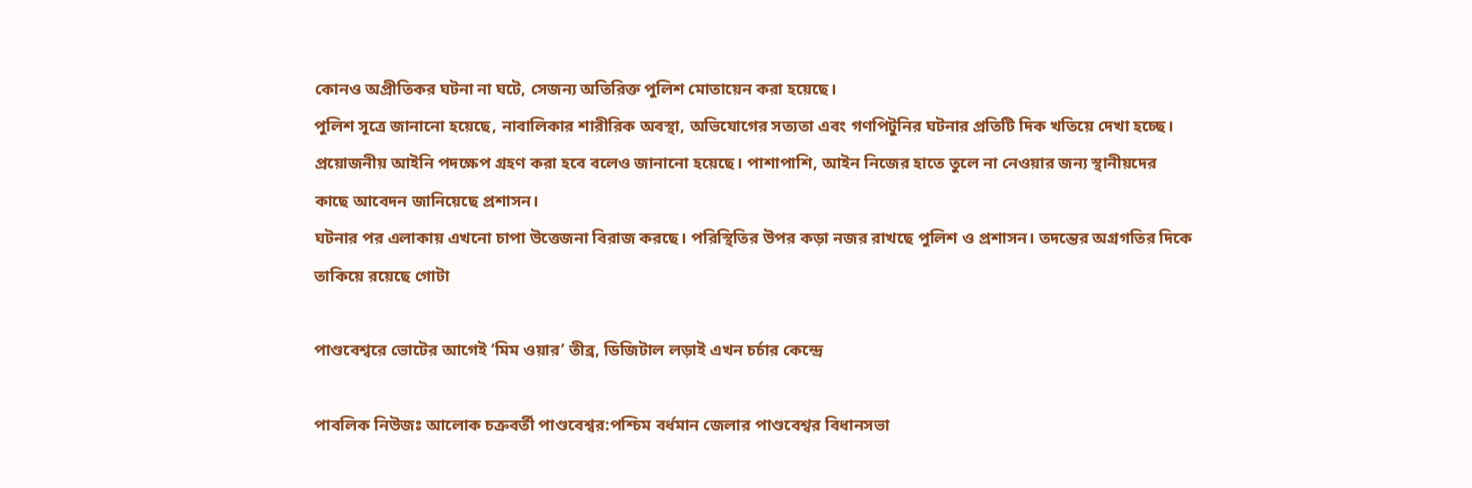কোনও অপ্রীতিকর ঘটনা না ঘটে, সেজন্য অতিরিক্ত পুলিশ মোতায়েন করা হয়েছে।
পুলিশ সূত্রে জানানো হয়েছে, নাবালিকার শারীরিক অবস্থা, অভিযোগের সত্যতা এবং গণপিটুনির ঘটনার প্রতিটি দিক খতিয়ে দেখা হচ্ছে। প্রয়োজনীয় আইনি পদক্ষেপ গ্রহণ করা হবে বলেও জানানো হয়েছে। পাশাপাশি, আইন নিজের হাতে তুলে না নেওয়ার জন্য স্থানীয়দের কাছে আবেদন জানিয়েছে প্রশাসন।
ঘটনার পর এলাকায় এখনো চাপা উত্তেজনা বিরাজ করছে। পরিস্থিতির উপর কড়া নজর রাখছে পুলিশ ও প্রশাসন। তদন্তের অগ্রগতির দিকে তাকিয়ে রয়েছে গোটা

পাণ্ডবেশ্বরে ভোটের আগেই ‘মিম ওয়ার’ তীব্র, ডিজিটাল লড়াই এখন চর্চার কেন্দ্রে

পাবলিক নিউজঃ আলোক চক্রবর্তী পাণ্ডবেশ্বর:পশ্চিম বর্ধমান জেলার পাণ্ডবেশ্বর বিধানসভা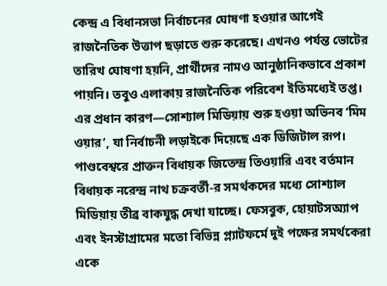কেন্দ্র এ বিধানসভা নির্বাচনের ঘোষণা হওয়ার আগেই রাজনৈতিক উত্তাপ ছড়াতে শুরু করেছে। এখনও পর্যন্ত ভোটের তারিখ ঘোষণা হয়নি, প্রার্থীদের নামও আনুষ্ঠানিকভাবে প্রকাশ পায়নি। তবুও এলাকায় রাজনৈতিক পরিবেশ ইতিমধ্যেই তপ্ত। এর প্রধান কারণ—সোশ্যাল মিডিয়ায় শুরু হওয়া অভিনব ‘মিম ওয়ার’, যা নির্বাচনী লড়াইকে দিয়েছে এক ডিজিটাল রূপ।
পাণ্ডবেশ্বরে প্রাক্তন বিধায়ক জিতেন্দ্র তিওয়ারি এবং বর্তমান বিধায়ক নরেন্দ্র নাথ চক্রবর্তী-র সমর্থকদের মধ্যে সোশ্যাল মিডিয়ায় তীব্র বাকযুদ্ধ দেখা যাচ্ছে। ফেসবুক, হোয়াটসঅ্যাপ এবং ইনস্টাগ্রামের মতো বিভিন্ন প্ল্যাটফর্মে দুই পক্ষের সমর্থকেরা একে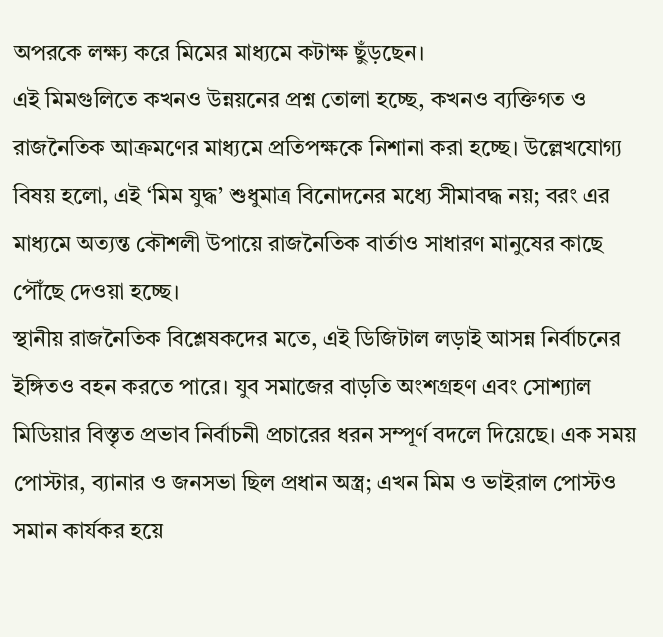অপরকে লক্ষ্য করে মিমের মাধ্যমে কটাক্ষ ছুঁড়ছেন।
এই মিমগুলিতে কখনও উন্নয়নের প্রশ্ন তোলা হচ্ছে, কখনও ব্যক্তিগত ও রাজনৈতিক আক্রমণের মাধ্যমে প্রতিপক্ষকে নিশানা করা হচ্ছে। উল্লেখযোগ্য বিষয় হলো, এই ‘মিম যুদ্ধ’ শুধুমাত্র বিনোদনের মধ্যে সীমাবদ্ধ নয়; বরং এর মাধ্যমে অত্যন্ত কৌশলী উপায়ে রাজনৈতিক বার্তাও সাধারণ মানুষের কাছে পৌঁছে দেওয়া হচ্ছে।
স্থানীয় রাজনৈতিক বিশ্লেষকদের মতে, এই ডিজিটাল লড়াই আসন্ন নির্বাচনের ইঙ্গিতও বহন করতে পারে। যুব সমাজের বাড়তি অংশগ্রহণ এবং সোশ্যাল মিডিয়ার বিস্তৃত প্রভাব নির্বাচনী প্রচারের ধরন সম্পূর্ণ বদলে দিয়েছে। এক সময় পোস্টার, ব্যানার ও জনসভা ছিল প্রধান অস্ত্র; এখন মিম ও ভাইরাল পোস্টও সমান কার্যকর হয়ে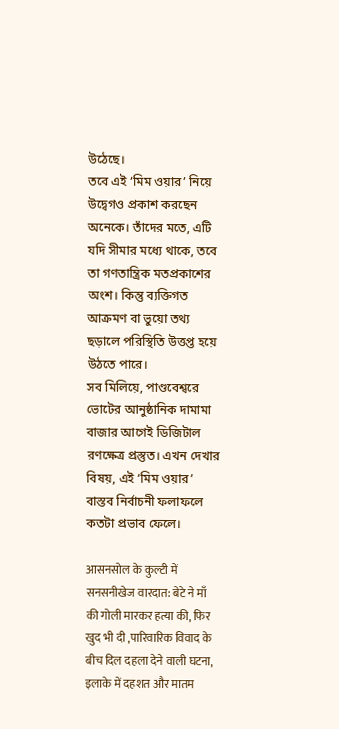উঠেছে।
তবে এই ‘মিম ওয়ার’ নিয়ে উদ্বেগও প্রকাশ করছেন অনেকে। তাঁদের মতে, এটি যদি সীমার মধ্যে থাকে, তবে তা গণতান্ত্রিক মতপ্রকাশের অংশ। কিন্তু ব্যক্তিগত আক্রমণ বা ভুয়ো তথ্য ছড়ালে পরিস্থিতি উত্তপ্ত হয়ে উঠতে পারে।
সব মিলিয়ে, পাণ্ডবেশ্বরে ভোটের আনুষ্ঠানিক দামামা বাজার আগেই ডিজিটাল রণক্ষেত্র প্রস্তুত। এখন দেখার বিষয়, এই ‘মিম ওয়ার’ বাস্তব নির্বাচনী ফলাফলে কতটা প্রভাব ফেলে।

आसनसोल के कुल्टी में सनसनीखेज वारदात: बेटे ने माँ की गोली मारकर हत्या की, फिर खुद भी दी ,पारिवारिक विवाद के बीच दिल दहला देने वाली घटना, इलाके में दहशत और मातम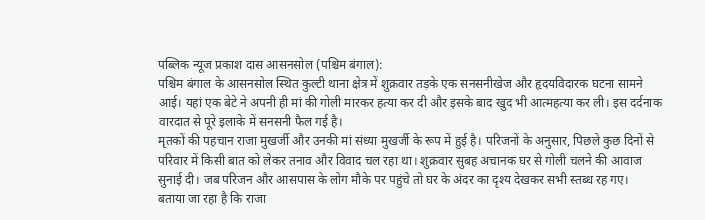पब्लिक न्यूज प्रकाश दास आसनसोल (पश्चिम बंगाल):
पश्चिम बंगाल के आसनसोल स्थित कुल्टी थाना क्षेत्र में शुक्रवार तड़के एक सनसनीखेज और हृदयविदारक घटना सामने आई। यहां एक बेटे ने अपनी ही मां की गोली मारकर हत्या कर दी और इसके बाद खुद भी आत्महत्या कर ली। इस दर्दनाक वारदात से पूरे इलाके में सनसनी फैल गई है।
मृतकों की पहचान राजा मुखर्जी और उनकी मां संध्या मुखर्जी के रूप में हुई है। परिजनों के अनुसार, पिछले कुछ दिनों से परिवार में किसी बात को लेकर तनाव और विवाद चल रहा था। शुक्रवार सुबह अचानक घर से गोली चलने की आवाज सुनाई दी। जब परिजन और आसपास के लोग मौके पर पहुंचे तो घर के अंदर का दृश्य देखकर सभी स्तब्ध रह गए।
बताया जा रहा है कि राजा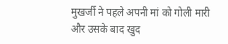मुखर्जी ने पहले अपनी मां को गोली मारी और उसके बाद खुद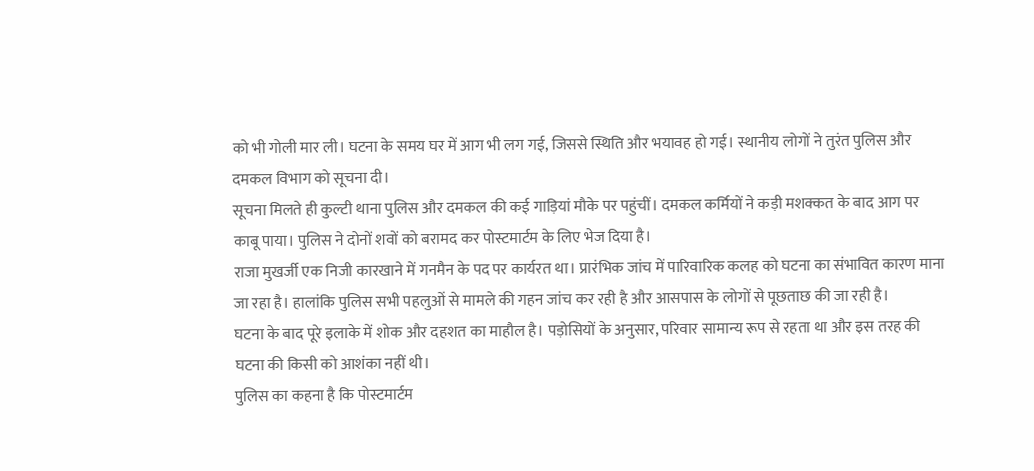को भी गोली मार ली। घटना के समय घर में आग भी लग गई, जिससे स्थिति और भयावह हो गई। स्थानीय लोगों ने तुरंत पुलिस और दमकल विभाग को सूचना दी।
सूचना मिलते ही कुल्टी थाना पुलिस और दमकल की कई गाड़ियां मौके पर पहुंचीं। दमकल कर्मियों ने कड़ी मशक्कत के बाद आग पर काबू पाया। पुलिस ने दोनों शवों को बरामद कर पोस्टमार्टम के लिए भेज दिया है।
राजा मुखर्जी एक निजी कारखाने में गनमैन के पद पर कार्यरत था। प्रारंभिक जांच में पारिवारिक कलह को घटना का संभावित कारण माना जा रहा है। हालांकि पुलिस सभी पहलुओं से मामले की गहन जांच कर रही है और आसपास के लोगों से पूछताछ की जा रही है।
घटना के बाद पूरे इलाके में शोक और दहशत का माहौल है। पड़ोसियों के अनुसार, परिवार सामान्य रूप से रहता था और इस तरह की घटना की किसी को आशंका नहीं थी।
पुलिस का कहना है कि पोस्टमार्टम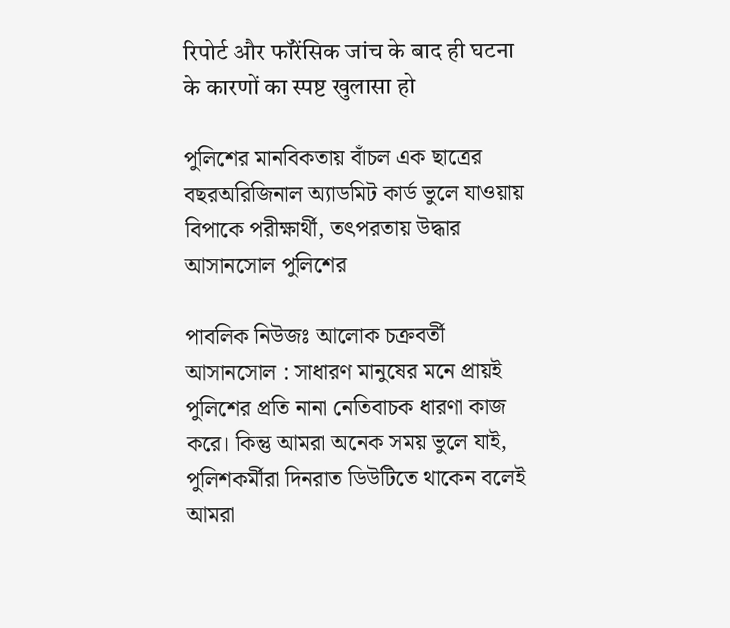रिपोर्ट और फॉरेंसिक जांच के बाद ही घटना के कारणों का स्पष्ट खुलासा हो

পুলিশের মানবিকতায় বাঁচল এক ছাত্রের বছরঅরিজিনাল অ্যাডমিট কার্ড ভুলে যাওয়ায় বিপাকে পরীক্ষার্থী, তৎপরতায় উদ্ধার আসানসোল পুলিশের

পাবলিক নিউজঃ আলোক চক্রবর্তী আসানসোল : সাধারণ মানুষের মনে প্রায়ই পুলিশের প্রতি নানা নেতিবাচক ধারণা কাজ করে। কিন্তু আমরা অনেক সময় ভুলে যাই, পুলিশকর্মীরা দিনরাত ডিউটিতে থাকেন বলেই আমরা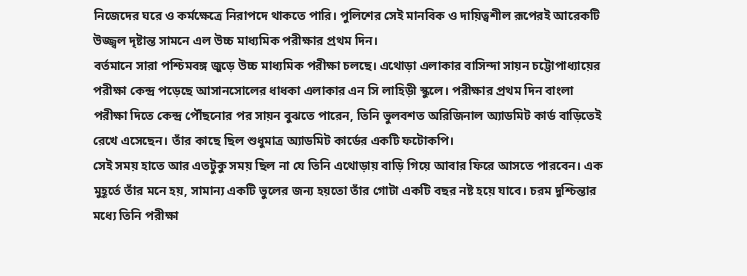নিজেদের ঘরে ও কর্মক্ষেত্রে নিরাপদে থাকতে পারি। পুলিশের সেই মানবিক ও দায়িত্বশীল রূপেরই আরেকটি উজ্জ্বল দৃষ্টান্ত সামনে এল উচ্চ মাধ্যমিক পরীক্ষার প্রথম দিন।
বর্তমানে সারা পশ্চিমবঙ্গ জুড়ে উচ্চ মাধ্যমিক পরীক্ষা চলছে। এথোড়া এলাকার বাসিন্দা সায়ন চট্টোপাধ্যায়ের পরীক্ষা কেন্দ্র পড়েছে আসানসোলের ধাধকা এলাকার এন সি লাহিড়ী স্কুলে। পরীক্ষার প্রথম দিন বাংলা পরীক্ষা দিতে কেন্দ্র পৌঁছনোর পর সায়ন বুঝতে পারেন, তিনি ভুলবশত অরিজিনাল অ্যাডমিট কার্ড বাড়িতেই রেখে এসেছেন। তাঁর কাছে ছিল শুধুমাত্র অ্যাডমিট কার্ডের একটি ফটোকপি।
সেই সময় হাতে আর এতটুকু সময় ছিল না যে তিনি এথোড়ায় বাড়ি গিয়ে আবার ফিরে আসতে পারবেন। এক মুহূর্তে তাঁর মনে হয়, সামান্য একটি ভুলের জন্য হয়তো তাঁর গোটা একটি বছর নষ্ট হয়ে যাবে। চরম দুশ্চিন্তার মধ্যে তিনি পরীক্ষা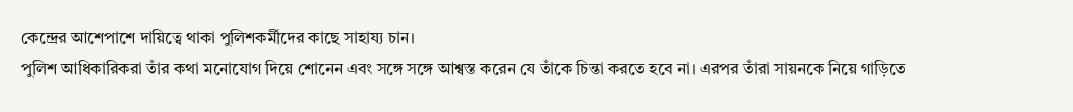কেন্দ্রের আশেপাশে দায়িত্বে থাকা পুলিশকর্মীদের কাছে সাহায্য চান।
পুলিশ আধিকারিকরা তাঁর কথা মনোযোগ দিয়ে শোনেন এবং সঙ্গে সঙ্গে আশ্বস্ত করেন যে তাঁকে চিন্তা করতে হবে না। এরপর তাঁরা সায়নকে নিয়ে গাড়িতে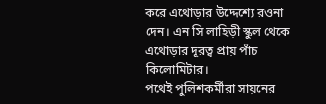করে এথোড়ার উদ্দেশ্যে রওনা দেন। এন সি লাহিড়ী স্কুল থেকে এথোড়ার দূরত্ব প্রায় পাঁচ কিলোমিটার।
পথেই পুলিশকর্মীরা সায়নের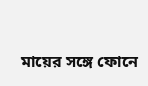মায়ের সঙ্গে ফোনে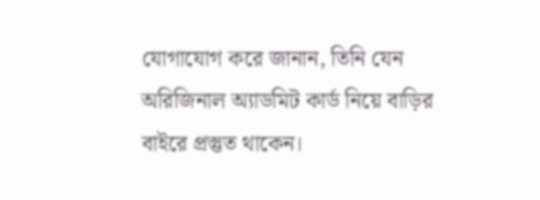যোগাযোগ করে জানান, তিনি যেন অরিজিনাল অ্যাডমিট কার্ড নিয়ে বাড়ির বাইরে প্রস্তুত থাকেন।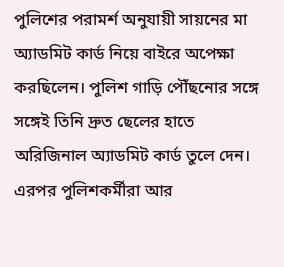পুলিশের পরামর্শ অনুযায়ী সায়নের মা অ্যাডমিট কার্ড নিয়ে বাইরে অপেক্ষা করছিলেন। পুলিশ গাড়ি পৌঁছনোর সঙ্গে সঙ্গেই তিনি দ্রুত ছেলের হাতে অরিজিনাল অ্যাডমিট কার্ড তুলে দেন।
এরপর পুলিশকর্মীরা আর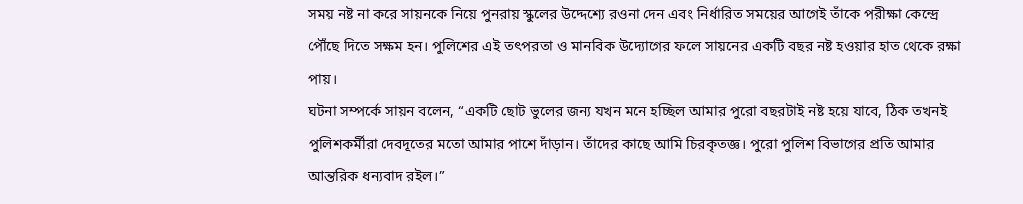সময় নষ্ট না করে সায়নকে নিয়ে পুনরায় স্কুলের উদ্দেশ্যে রওনা দেন এবং নির্ধারিত সময়ের আগেই তাঁকে পরীক্ষা কেন্দ্রে পৌঁছে দিতে সক্ষম হন। পুলিশের এই তৎপরতা ও মানবিক উদ্যোগের ফলে সায়নের একটি বছর নষ্ট হওয়ার হাত থেকে রক্ষা পায়।
ঘটনা সম্পর্কে সায়ন বলেন, “একটি ছোট ভুলের জন্য যখন মনে হচ্ছিল আমার পুরো বছরটাই নষ্ট হয়ে যাবে, ঠিক তখনই পুলিশকর্মীরা দেবদূতের মতো আমার পাশে দাঁড়ান। তাঁদের কাছে আমি চিরকৃতজ্ঞ। পুরো পুলিশ বিভাগের প্রতি আমার আন্তরিক ধন্যবাদ রইল।”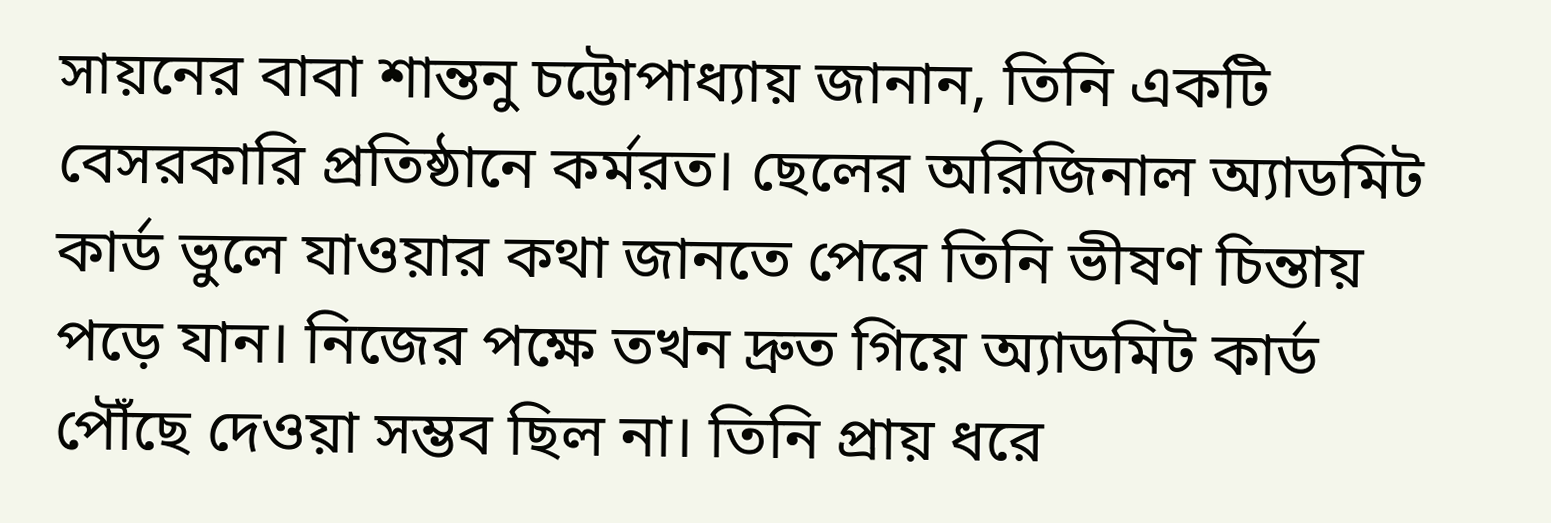সায়নের বাবা শান্তনু চট্টোপাধ্যায় জানান, তিনি একটি বেসরকারি প্রতিষ্ঠানে কর্মরত। ছেলের অরিজিনাল অ্যাডমিট কার্ড ভুলে যাওয়ার কথা জানতে পেরে তিনি ভীষণ চিন্তায় পড়ে যান। নিজের পক্ষে তখন দ্রুত গিয়ে অ্যাডমিট কার্ড পৌঁছে দেওয়া সম্ভব ছিল না। তিনি প্রায় ধরে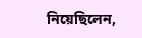নিয়েছিলেন,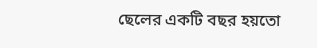ছেলের একটি বছর হয়তো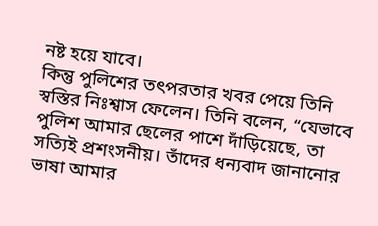নষ্ট হয়ে যাবে।
কিন্তু পুলিশের তৎপরতার খবর পেয়ে তিনি স্বস্তির নিঃশ্বাস ফেলেন। তিনি বলেন, “যেভাবে পুলিশ আমার ছেলের পাশে দাঁড়িয়েছে, তা সত্যিই প্রশংসনীয়। তাঁদের ধন্যবাদ জানানোর ভাষা আমার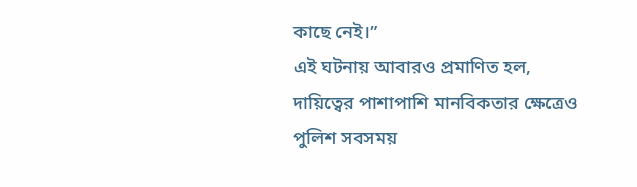কাছে নেই।”
এই ঘটনায় আবারও প্রমাণিত হল, দায়িত্বের পাশাপাশি মানবিকতার ক্ষেত্রেও পুলিশ সবসময়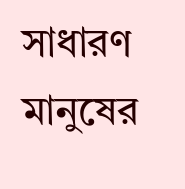সাধারণ মানুষের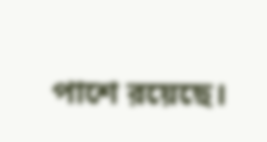পাশে রয়েছে।